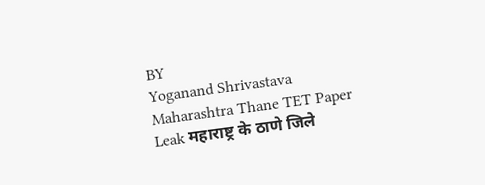BY
Yoganand Shrivastava
Maharashtra Thane TET Paper Leak महाराष्ट्र के ठाणे जिले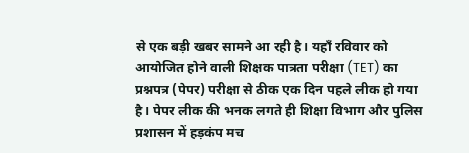से एक बड़ी खबर सामने आ रही है। यहाँ रविवार को आयोजित होने वाली शिक्षक पात्रता परीक्षा (TET) का प्रश्नपत्र (पेपर) परीक्षा से ठीक एक दिन पहले लीक हो गया है। पेपर लीक की भनक लगते ही शिक्षा विभाग और पुलिस प्रशासन में हड़कंप मच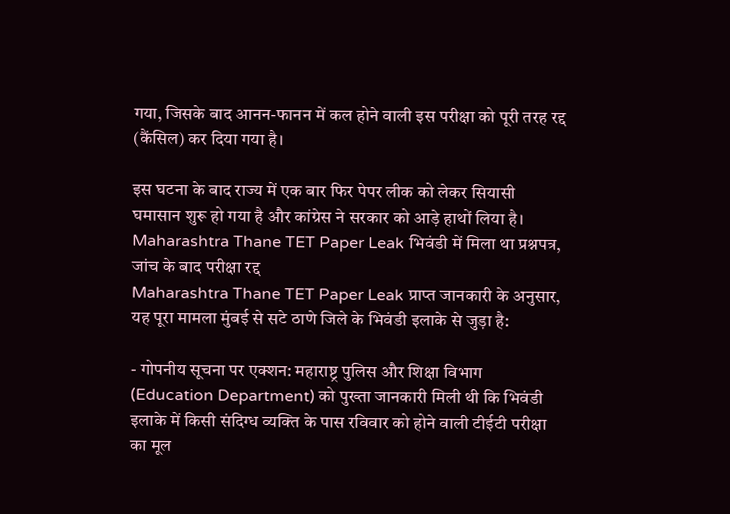गया, जिसके बाद आनन-फानन में कल होने वाली इस परीक्षा को पूरी तरह रद्द (कैंसिल) कर दिया गया है।

इस घटना के बाद राज्य में एक बार फिर पेपर लीक को लेकर सियासी घमासान शुरू हो गया है और कांग्रेस ने सरकार को आड़े हाथों लिया है।
Maharashtra Thane TET Paper Leak भिवंडी में मिला था प्रश्नपत्र, जांच के बाद परीक्षा रद्द
Maharashtra Thane TET Paper Leak प्राप्त जानकारी के अनुसार, यह पूरा मामला मुंबई से सटे ठाणे जिले के भिवंडी इलाके से जुड़ा है:

- गोपनीय सूचना पर एक्शन: महाराष्ट्र पुलिस और शिक्षा विभाग (Education Department) को पुख्ता जानकारी मिली थी कि भिवंडी इलाके में किसी संदिग्ध व्यक्ति के पास रविवार को होने वाली टीईटी परीक्षा का मूल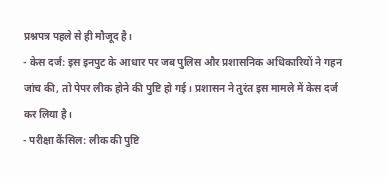प्रश्नपत्र पहले से ही मौजूद है।
- केस दर्ज: इस इनपुट के आधार पर जब पुलिस और प्रशासनिक अधिकारियों ने गहन जांच की, तो पेपर लीक होने की पुष्टि हो गई। प्रशासन ने तुरंत इस मामले में केस दर्ज कर लिया है।
- परीक्षा कैंसिल: लीक की पुष्टि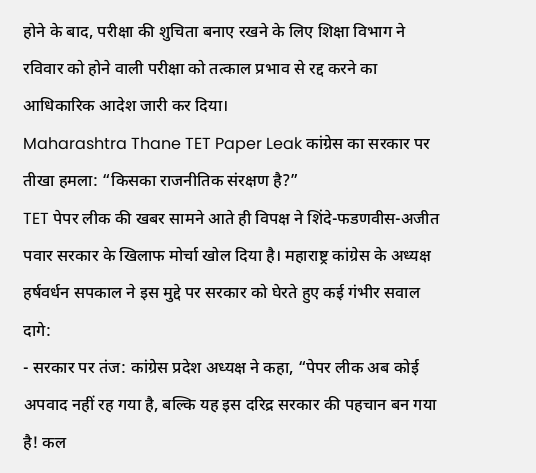होने के बाद, परीक्षा की शुचिता बनाए रखने के लिए शिक्षा विभाग ने रविवार को होने वाली परीक्षा को तत्काल प्रभाव से रद्द करने का आधिकारिक आदेश जारी कर दिया।
Maharashtra Thane TET Paper Leak कांग्रेस का सरकार पर तीखा हमला: “किसका राजनीतिक संरक्षण है?”
TET पेपर लीक की खबर सामने आते ही विपक्ष ने शिंदे-फडणवीस-अजीत पवार सरकार के खिलाफ मोर्चा खोल दिया है। महाराष्ट्र कांग्रेस के अध्यक्ष हर्षवर्धन सपकाल ने इस मुद्दे पर सरकार को घेरते हुए कई गंभीर सवाल दागे:
- सरकार पर तंज: कांग्रेस प्रदेश अध्यक्ष ने कहा, “पेपर लीक अब कोई अपवाद नहीं रह गया है, बल्कि यह इस दरिद्र सरकार की पहचान बन गया है! कल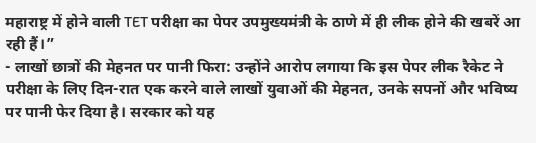महाराष्ट्र में होने वाली TET परीक्षा का पेपर उपमुख्यमंत्री के ठाणे में ही लीक होने की खबरें आ रही हैं।”
- लाखों छात्रों की मेहनत पर पानी फिरा: उन्होंने आरोप लगाया कि इस पेपर लीक रैकेट ने परीक्षा के लिए दिन-रात एक करने वाले लाखों युवाओं की मेहनत, उनके सपनों और भविष्य पर पानी फेर दिया है। सरकार को यह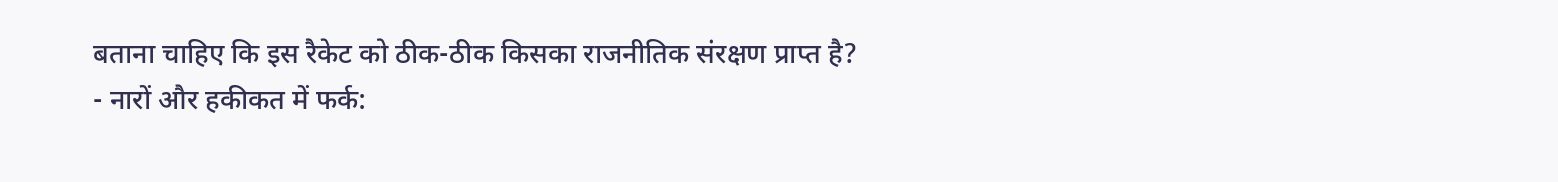बताना चाहिए कि इस रैकेट को ठीक-ठीक किसका राजनीतिक संरक्षण प्राप्त है?
- नारों और हकीकत में फर्क: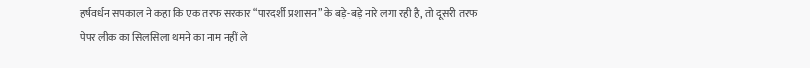हर्षवर्धन सपकाल ने कहा कि एक तरफ सरकार “पारदर्शी प्रशासन” के बड़े-बड़े नारे लगा रही है, तो दूसरी तरफ पेपर लीक का सिलसिला थमने का नाम नहीं ले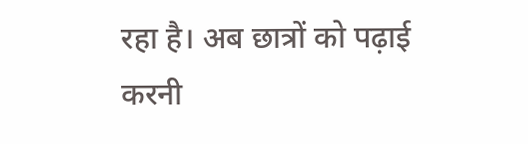रहा है। अब छात्रों को पढ़ाई करनी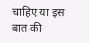चाहिए या इस बात की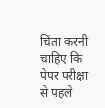चिंता करनी चाहिए कि पेपर परीक्षा से पहले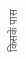किसके पास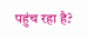पहुंच रहा है?